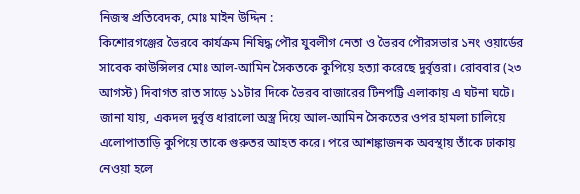নিজস্ব প্রতিবেদক, মোঃ মাইন উদ্দিন :
কিশোরগঞ্জের ভৈরবে কার্যক্রম নিষিদ্ধ পৌর যুবলীগ নেতা ও ভৈরব পৌরসভার ১নং ওয়ার্ডের সাবেক কাউন্সিলর মোঃ আল-আমিন সৈকতকে কুপিয়ে হত্যা করেছে দুর্বৃত্তরা। রোববার (২৩ আগস্ট) দিবাগত রাত সাড়ে ১১টার দিকে ভৈরব বাজারের টিনপট্টি এলাকায় এ ঘটনা ঘটে।
জানা যায়, একদল দুর্বৃত্ত ধারালো অস্ত্র দিয়ে আল-আমিন সৈকতের ওপর হামলা চালিয়ে এলোপাতাড়ি কুপিয়ে তাকে গুরুতর আহত করে। পরে আশঙ্কাজনক অবস্থায় তাঁকে ঢাকায় নেওয়া হলে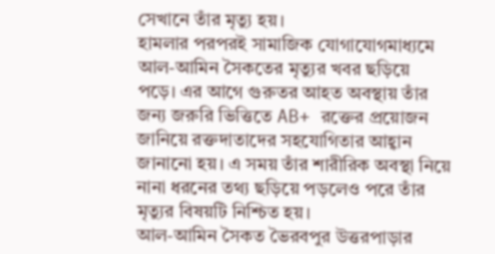সেখানে তাঁর মৃত্যু হয়।
হামলার পরপরই সামাজিক যোগাযোগমাধ্যমে আল-আমিন সৈকতের মৃত্যুর খবর ছড়িয়ে পড়ে। এর আগে গুরুতর আহত অবস্থায় তাঁর জন্য জরুরি ভিত্তিতে AB+ রক্তের প্রয়োজন জানিয়ে রক্তদাতাদের সহযোগিতার আহ্বান জানানো হয়। এ সময় তাঁর শারীরিক অবস্থা নিয়ে নানা ধরনের তথ্য ছড়িয়ে পড়লেও পরে তাঁর মৃত্যুর বিষয়টি নিশ্চিত হয়।
আল-আমিন সৈকত ভৈরবপুর উত্তরপাড়ার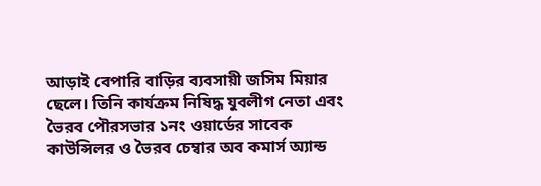আড়াই বেপারি বাড়ির ব্যবসায়ী জসিম মিয়ার ছেলে। তিনি কার্যক্রম নিষিদ্ধ যুবলীগ নেতা এবং ভৈরব পৌরসভার ১নং ওয়ার্ডের সাবেক কাউন্সিলর ও ভৈরব চেম্বার অব কমার্স অ্যান্ড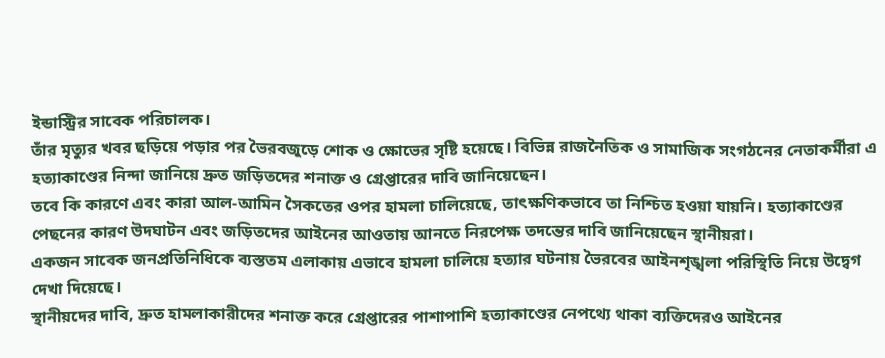ইন্ডাস্ট্রির সাবেক পরিচালক।
তাঁর মৃত্যুর খবর ছড়িয়ে পড়ার পর ভৈরবজুড়ে শোক ও ক্ষোভের সৃষ্টি হয়েছে। বিভিন্ন রাজনৈতিক ও সামাজিক সংগঠনের নেতাকর্মীরা এ হত্যাকাণ্ডের নিন্দা জানিয়ে দ্রুত জড়িতদের শনাক্ত ও গ্রেপ্তারের দাবি জানিয়েছেন।
তবে কি কারণে এবং কারা আল-আমিন সৈকতের ওপর হামলা চালিয়েছে, তাৎক্ষণিকভাবে তা নিশ্চিত হওয়া যায়নি। হত্যাকাণ্ডের পেছনের কারণ উদঘাটন এবং জড়িতদের আইনের আওতায় আনতে নিরপেক্ষ তদন্তের দাবি জানিয়েছেন স্থানীয়রা।
একজন সাবেক জনপ্রতিনিধিকে ব্যস্ততম এলাকায় এভাবে হামলা চালিয়ে হত্যার ঘটনায় ভৈরবের আইনশৃঙ্খলা পরিস্থিতি নিয়ে উদ্বেগ দেখা দিয়েছে।
স্থানীয়দের দাবি, দ্রুত হামলাকারীদের শনাক্ত করে গ্রেপ্তারের পাশাপাশি হত্যাকাণ্ডের নেপথ্যে থাকা ব্যক্তিদেরও আইনের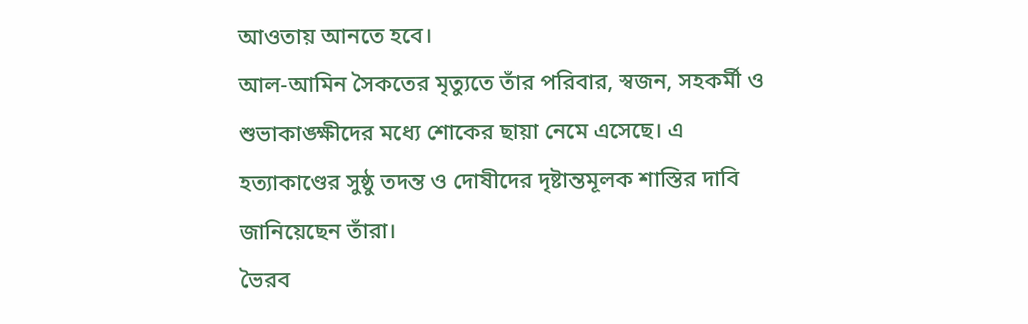আওতায় আনতে হবে।
আল-আমিন সৈকতের মৃত্যুতে তাঁর পরিবার, স্বজন, সহকর্মী ও শুভাকাঙ্ক্ষীদের মধ্যে শোকের ছায়া নেমে এসেছে। এ হত্যাকাণ্ডের সুষ্ঠু তদন্ত ও দোষীদের দৃষ্টান্তমূলক শাস্তির দাবি জানিয়েছেন তাঁরা।
ভৈরব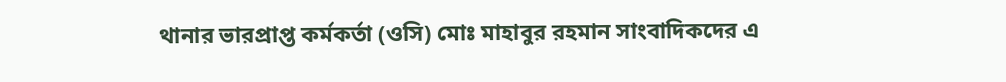থানার ভারপ্রাপ্ত কর্মকর্তা (ওসি) মোঃ মাহাবুর রহমান সাংবাদিকদের এ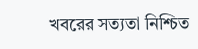খবরের সত্যতা নিশ্চিত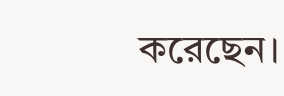করেছেন।